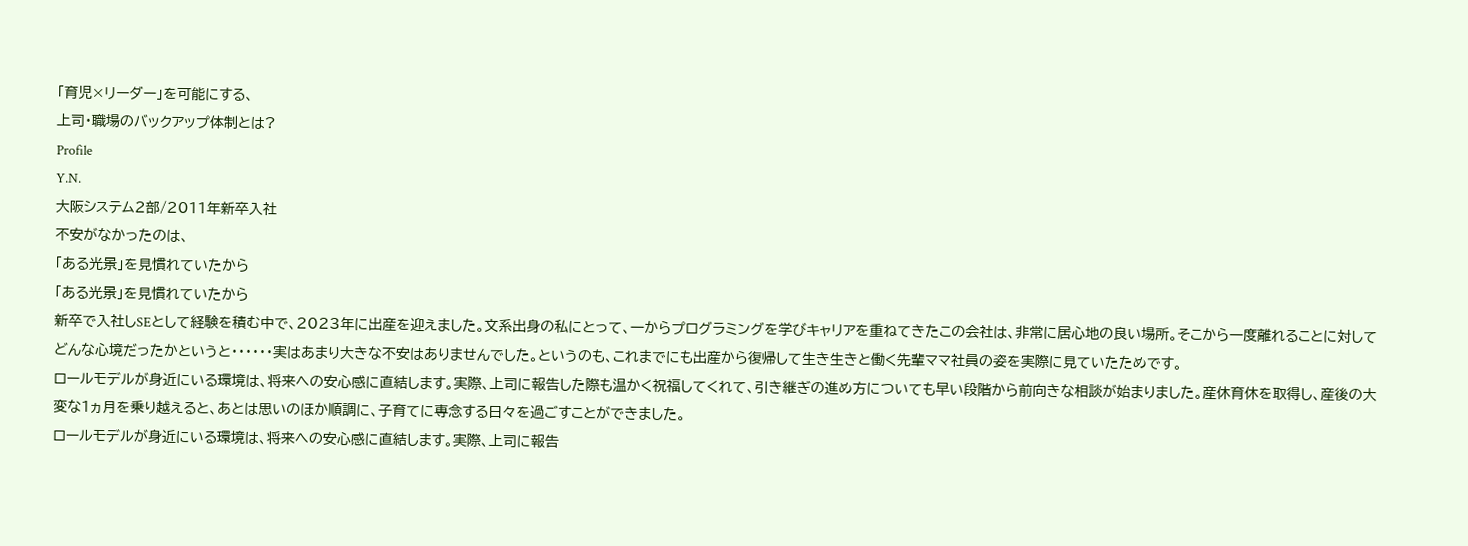「育児×リーダー」を可能にする、
上司・職場のバックアップ体制とは?
Profile
Y.N.
大阪システム2部/2011年新卒入社
不安がなかったのは、
「ある光景」を見慣れていたから
「ある光景」を見慣れていたから
新卒で入社しSEとして経験を積む中で、2023年に出産を迎えました。文系出身の私にとって、一からプログラミングを学びキャリアを重ねてきたこの会社は、非常に居心地の良い場所。そこから一度離れることに対してどんな心境だったかというと・・・・・・実はあまり大きな不安はありませんでした。というのも、これまでにも出産から復帰して生き生きと働く先輩ママ社員の姿を実際に見ていたためです。
ロールモデルが身近にいる環境は、将来への安心感に直結します。実際、上司に報告した際も温かく祝福してくれて、引き継ぎの進め方についても早い段階から前向きな相談が始まりました。産休育休を取得し、産後の大変な1ヵ月を乗り越えると、あとは思いのほか順調に、子育てに専念する日々を過ごすことができました。
ロールモデルが身近にいる環境は、将来への安心感に直結します。実際、上司に報告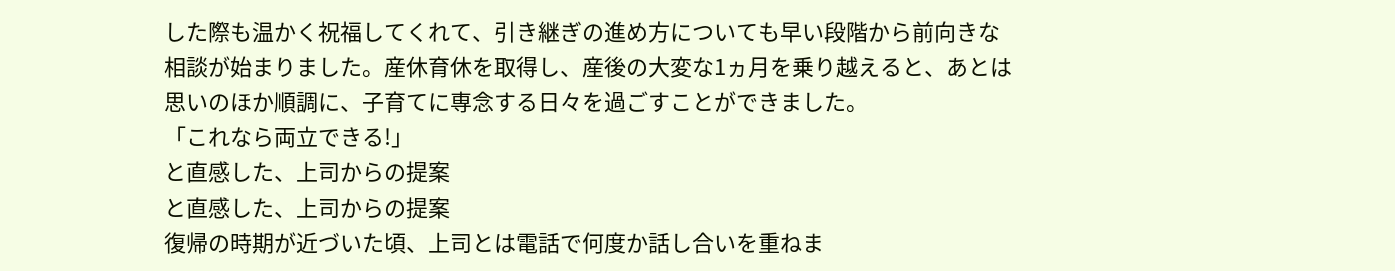した際も温かく祝福してくれて、引き継ぎの進め方についても早い段階から前向きな相談が始まりました。産休育休を取得し、産後の大変な1ヵ月を乗り越えると、あとは思いのほか順調に、子育てに専念する日々を過ごすことができました。
「これなら両立できる!」
と直感した、上司からの提案
と直感した、上司からの提案
復帰の時期が近づいた頃、上司とは電話で何度か話し合いを重ねま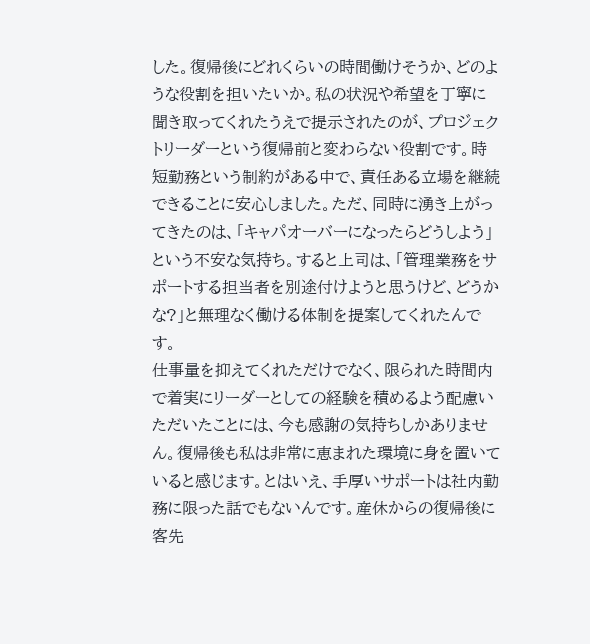した。復帰後にどれくらいの時間働けそうか、どのような役割を担いたいか。私の状況や希望を丁寧に聞き取ってくれたうえで提示されたのが、プロジェクトリーダーという復帰前と変わらない役割です。時短勤務という制約がある中で、責任ある立場を継続できることに安心しました。ただ、同時に湧き上がってきたのは、「キャパオーバーになったらどうしよう」という不安な気持ち。すると上司は、「管理業務をサポートする担当者を別途付けようと思うけど、どうかな?」と無理なく働ける体制を提案してくれたんです。
仕事量を抑えてくれただけでなく、限られた時間内で着実にリーダーとしての経験を積めるよう配慮いただいたことには、今も感謝の気持ちしかありません。復帰後も私は非常に恵まれた環境に身を置いていると感じます。とはいえ、手厚いサポートは社内勤務に限った話でもないんです。産休からの復帰後に客先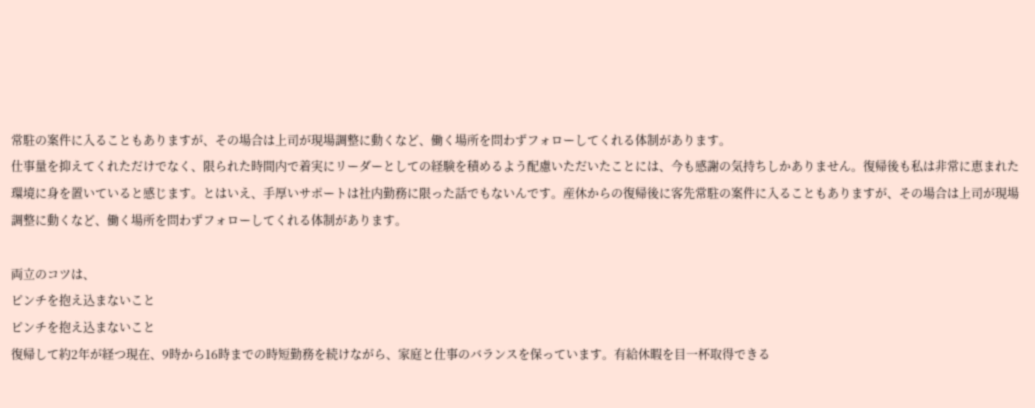常駐の案件に入ることもありますが、その場合は上司が現場調整に動くなど、働く場所を問わずフォローしてくれる体制があります。
仕事量を抑えてくれただけでなく、限られた時間内で着実にリーダーとしての経験を積めるよう配慮いただいたことには、今も感謝の気持ちしかありません。復帰後も私は非常に恵まれた環境に身を置いていると感じます。とはいえ、手厚いサポートは社内勤務に限った話でもないんです。産休からの復帰後に客先常駐の案件に入ることもありますが、その場合は上司が現場調整に動くなど、働く場所を問わずフォローしてくれる体制があります。

両立のコツは、
ピンチを抱え込まないこと
ピンチを抱え込まないこと
復帰して約2年が経つ現在、9時から16時までの時短勤務を続けながら、家庭と仕事のバランスを保っています。有給休暇を目一杯取得できる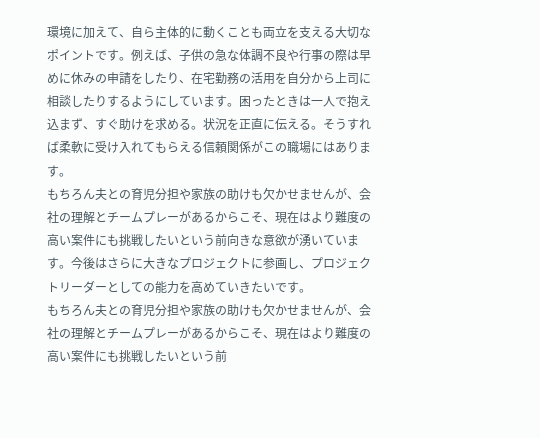環境に加えて、自ら主体的に動くことも両立を支える大切なポイントです。例えば、子供の急な体調不良や行事の際は早めに休みの申請をしたり、在宅勤務の活用を自分から上司に相談したりするようにしています。困ったときは一人で抱え込まず、すぐ助けを求める。状況を正直に伝える。そうすれば柔軟に受け入れてもらえる信頼関係がこの職場にはあります。
もちろん夫との育児分担や家族の助けも欠かせませんが、会社の理解とチームプレーがあるからこそ、現在はより難度の高い案件にも挑戦したいという前向きな意欲が湧いています。今後はさらに大きなプロジェクトに参画し、プロジェクトリーダーとしての能力を高めていきたいです。
もちろん夫との育児分担や家族の助けも欠かせませんが、会社の理解とチームプレーがあるからこそ、現在はより難度の高い案件にも挑戦したいという前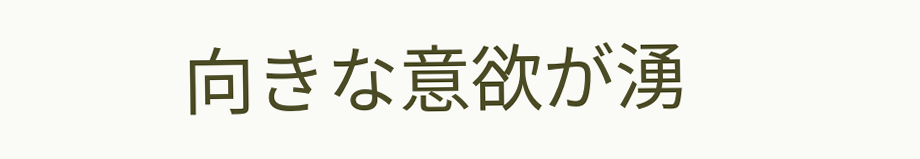向きな意欲が湧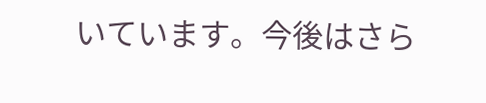いています。今後はさら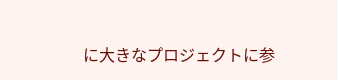に大きなプロジェクトに参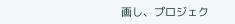画し、プロジェク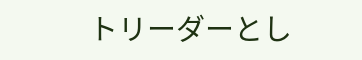トリーダーとし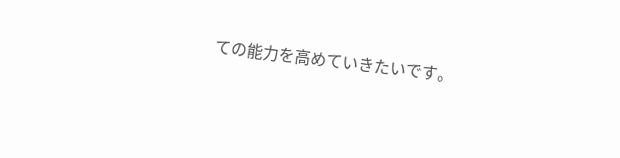ての能力を高めていきたいです。